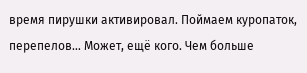время пирушки активировал. Поймаем куропаток, перепелов… Может, ещё кого. Чем больше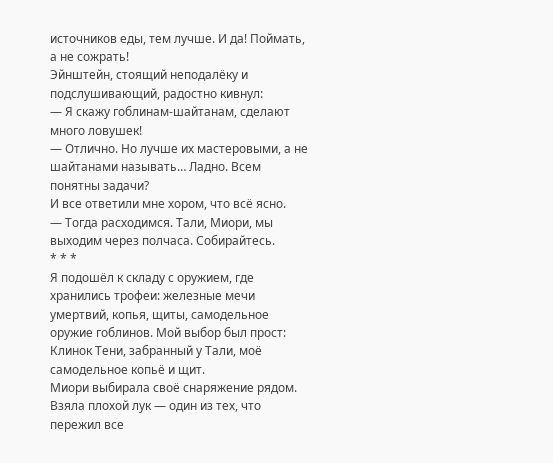источников еды, тем лучше. И да! Поймать, а не сожрать!
Эйнштейн, стоящий неподалёку и подслушивающий, радостно кивнул:
— Я скажу гоблинам-шайтанам, сделают много ловушек!
— Отлично. Но лучше их мастеровыми, а не шайтанами называть… Ладно. Всем понятны задачи?
И все ответили мне хором, что всё ясно.
— Тогда расходимся. Тали, Миори, мы выходим через полчаса. Собирайтесь.
* * *
Я подошёл к складу с оружием, где хранились трофеи: железные мечи умертвий, копья, щиты, самодельное оружие гоблинов. Мой выбор был прост: Клинок Тени, забранный у Тали, моё самодельное копьё и щит.
Миори выбирала своё снаряжение рядом. Взяла плохой лук — один из тех, что пережил все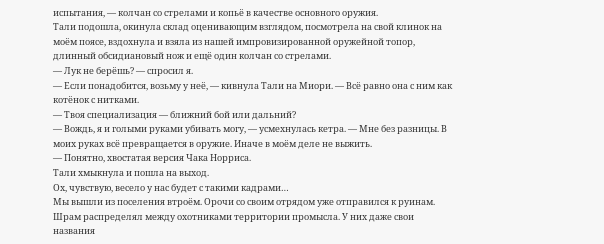испытания, — колчан со стрелами и копьё в качестве основного оружия.
Тали подошла, окинула склад оценивающим взглядом, посмотрела на свой клинок на моём поясе, вздохнула и взяла из нашей импровизированной оружейной топор, длинный обсидиановый нож и ещё один колчан со стрелами.
— Лук не берёшь? — спросил я.
— Если понадобится, возьму у неё, — кивнула Тали на Миори. — Всё равно она с ним как котёнок с нитками.
— Твоя специализация — ближний бой или дальний?
— Вождь, я и голыми руками убивать могу, — усмехнулась кетра. — Мне без разницы. В моих руках всё превращается в оружие. Иначе в моём деле не выжить.
— Понятно, хвостатая версия Чака Норриса.
Тали хмыкнула и пошла на выход.
Ох, чувствую, весело у нас будет с такими кадрами…
Мы вышли из поселения втроём. Орочи со своим отрядом уже отправился к руинам. Шрам распределял между охотниками территории промысла. У них даже свои названия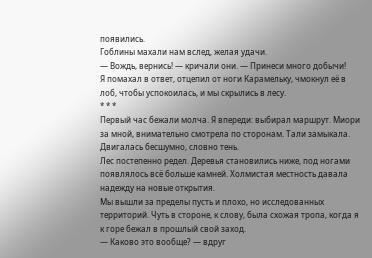появились.
Гоблины махали нам вслед, желая удачи.
— Вождь, вернись! — кричали они. — Принеси много добычи!
Я помахал в ответ, отцепил от ноги Карамельку, чмокнул её в лоб, чтобы успокоилась, и мы скрылись в лесу.
* * *
Первый час бежали молча. Я впереди: выбирал маршрут. Миори за мной, внимательно смотрела по сторонам. Тали замыкала. Двигалась бесшумно, словно тень.
Лес постепенно редел. Деревья становились ниже, под ногами появлялось всё больше камней. Холмистая местность давала надежду на новые открытия.
Мы вышли за пределы пусть и плохо, но исследованных территорий. Чуть в стороне, к слову, была схожая тропа, когда я к горе бежал в прошлый свой заход.
— Каково это вообще? — вдруг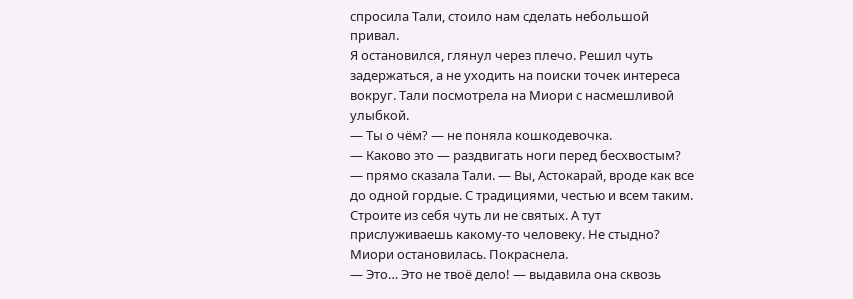спросила Тали, стоило нам сделать небольшой привал.
Я остановился, глянул через плечо. Решил чуть задержаться, а не уходить на поиски точек интереса вокруг. Тали посмотрела на Миори с насмешливой улыбкой.
— Ты о чём? — не поняла кошкодевочка.
— Каково это — раздвигать ноги перед бесхвостым? — прямо сказала Тали. — Вы, Астокарай, вроде как все до одной гордые. С традициями, честью и всем таким. Строите из себя чуть ли не святых. А тут прислуживаешь какому-то человеку. Не стыдно?
Миори остановилась. Покраснела.
— Это… Это не твоё дело! — выдавила она сквозь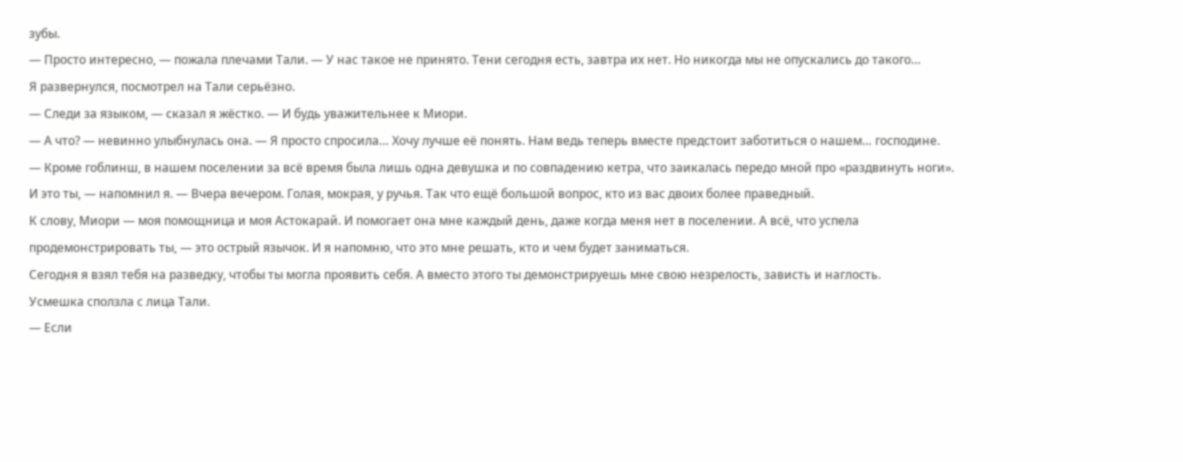зубы.
— Просто интересно, — пожала плечами Тали. — У нас такое не принято. Тени сегодня есть, завтра их нет. Но никогда мы не опускались до такого…
Я развернулся, посмотрел на Тали серьёзно.
— Следи за языком, — сказал я жёстко. — И будь уважительнее к Миори.
— А что? — невинно улыбнулась она. — Я просто спросила… Хочу лучше её понять. Нам ведь теперь вместе предстоит заботиться о нашем… господине.
— Кроме гоблинш, в нашем поселении за всё время была лишь одна девушка и по совпадению кетра, что заикалась передо мной про «раздвинуть ноги». И это ты, — напомнил я. — Вчера вечером. Голая, мокрая, у ручья. Так что ещё большой вопрос, кто из вас двоих более праведный.
К слову, Миори — моя помощница и моя Астокарай. И помогает она мне каждый день, даже когда меня нет в поселении. А всё, что успела продемонстрировать ты, — это острый язычок. И я напомню, что это мне решать, кто и чем будет заниматься.
Сегодня я взял тебя на разведку, чтобы ты могла проявить себя. А вместо этого ты демонстрируешь мне свою незрелость, зависть и наглость.
Усмешка сползла с лица Тали.
— Если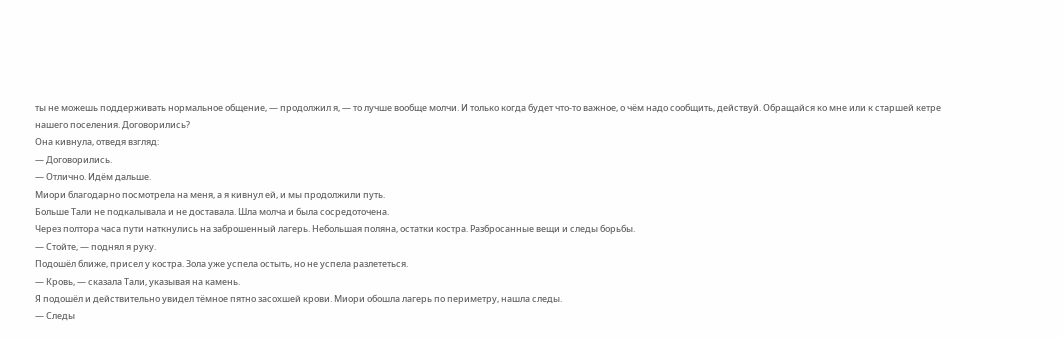ты не можешь поддерживать нормальное общение, — продолжил я, — то лучше вообще молчи. И только когда будет что-то важное, о чём надо сообщить, действуй. Обращайся ко мне или к старшей кетре нашего поселения. Договорились?
Она кивнула, отведя взгляд:
— Договорились.
— Отлично. Идём дальше.
Миори благодарно посмотрела на меня, а я кивнул ей, и мы продолжили путь.
Больше Тали не подкалывала и не доставала. Шла молча и была сосредоточена.
Через полтора часа пути наткнулись на заброшенный лагерь. Небольшая поляна, остатки костра. Разбросанные вещи и следы борьбы.
— Стойте, — поднял я руку.
Подошёл ближе, присел у костра. Зола уже успела остыть, но не успела разлететься.
— Кровь, — сказала Тали, указывая на камень.
Я подошёл и действительно увидел тёмное пятно засохшей крови. Миори обошла лагерь по периметру, нашла следы.
— Следы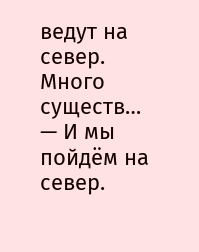ведут на север. Много существ…
— И мы пойдём на север.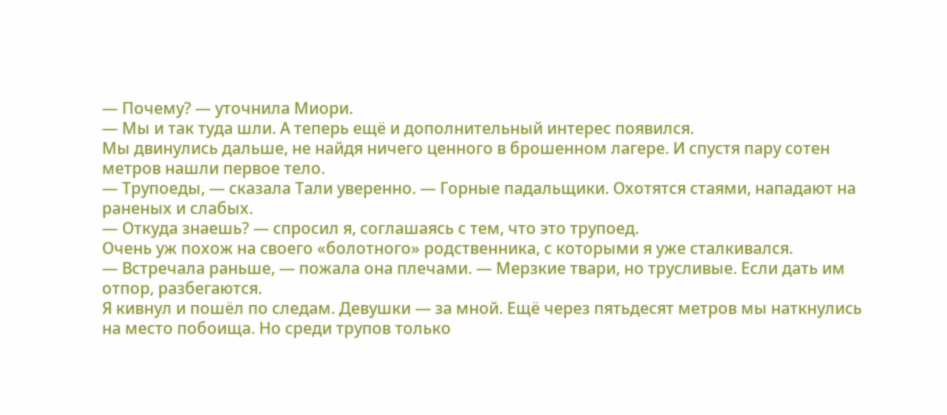— Почему? — уточнила Миори.
— Мы и так туда шли. А теперь ещё и дополнительный интерес появился.
Мы двинулись дальше, не найдя ничего ценного в брошенном лагере. И спустя пару сотен метров нашли первое тело.
— Трупоеды, — сказала Тали уверенно. — Горные падальщики. Охотятся стаями, нападают на раненых и слабых.
— Откуда знаешь? — спросил я, соглашаясь с тем, что это трупоед.
Очень уж похож на своего «болотного» родственника, с которыми я уже сталкивался.
— Встречала раньше, — пожала она плечами. — Мерзкие твари, но трусливые. Если дать им отпор, разбегаются.
Я кивнул и пошёл по следам. Девушки — за мной. Ещё через пятьдесят метров мы наткнулись на место побоища. Но среди трупов только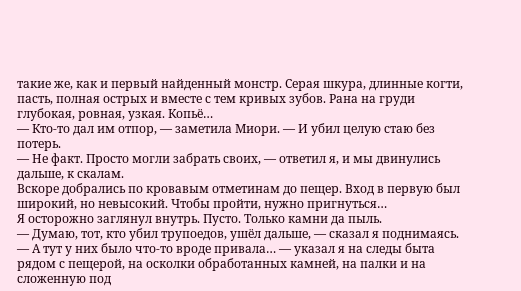такие же, как и первый найденный монстр. Серая шкура, длинные когти, пасть, полная острых и вместе с тем кривых зубов. Рана на груди глубокая, ровная, узкая. Копьё…
— Кто-то дал им отпор, — заметила Миори. — И убил целую стаю без потерь.
— Не факт. Просто могли забрать своих, — ответил я, и мы двинулись дальше, к скалам.
Вскоре добрались по кровавым отметинам до пещер. Вход в первую был широкий, но невысокий. Чтобы пройти, нужно пригнуться…
Я осторожно заглянул внутрь. Пусто. Только камни да пыль.
— Думаю, тот, кто убил трупоедов, ушёл дальше, — сказал я поднимаясь. — А тут у них было что-то вроде привала… — указал я на следы быта рядом с пещерой, на осколки обработанных камней, на палки и на сложенную под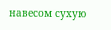навесом сухую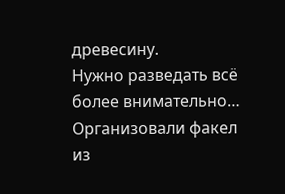древесину.
Нужно разведать всё более внимательно…
Организовали факел из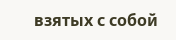взятых с собой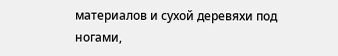материалов и сухой деревяхи под ногами,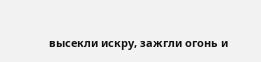высекли искру, зажгли огонь и